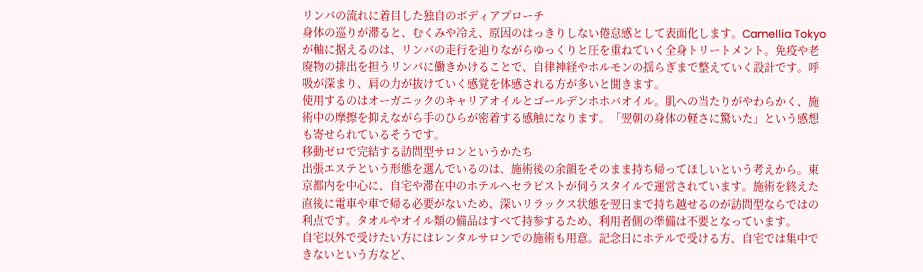リンパの流れに着目した独自のボディアプローチ
身体の巡りが滞ると、むくみや冷え、原因のはっきりしない倦怠感として表面化します。Camellia Tokyoが軸に据えるのは、リンパの走行を辿りながらゆっくりと圧を重ねていく全身トリートメント。免疫や老廃物の排出を担うリンパに働きかけることで、自律神経やホルモンの揺らぎまで整えていく設計です。呼吸が深まり、肩の力が抜けていく感覚を体感される方が多いと聞きます。
使用するのはオーガニックのキャリアオイルとゴールデンホホバオイル。肌への当たりがやわらかく、施術中の摩擦を抑えながら手のひらが密着する感触になります。「翌朝の身体の軽さに驚いた」という感想も寄せられているそうです。
移動ゼロで完結する訪問型サロンというかたち
出張エステという形態を選んでいるのは、施術後の余韻をそのまま持ち帰ってほしいという考えから。東京都内を中心に、自宅や滞在中のホテルへセラピストが伺うスタイルで運営されています。施術を終えた直後に電車や車で帰る必要がないため、深いリラックス状態を翌日まで持ち越せるのが訪問型ならではの利点です。タオルやオイル類の備品はすべて持参するため、利用者側の準備は不要となっています。
自宅以外で受けたい方にはレンタルサロンでの施術も用意。記念日にホテルで受ける方、自宅では集中できないという方など、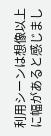利用シーンは想像以上に幅があると感じまし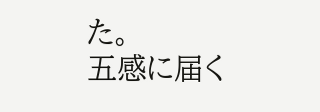た。
五感に届く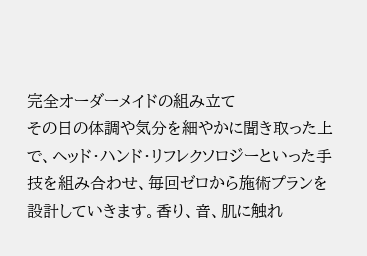完全オーダーメイドの組み立て
その日の体調や気分を細やかに聞き取った上で、ヘッド・ハンド・リフレクソロジーといった手技を組み合わせ、毎回ゼロから施術プランを設計していきます。香り、音、肌に触れ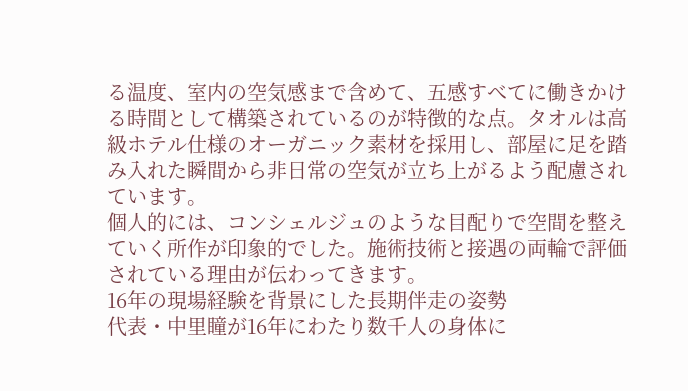る温度、室内の空気感まで含めて、五感すべてに働きかける時間として構築されているのが特徴的な点。タオルは高級ホテル仕様のオーガニック素材を採用し、部屋に足を踏み入れた瞬間から非日常の空気が立ち上がるよう配慮されています。
個人的には、コンシェルジュのような目配りで空間を整えていく所作が印象的でした。施術技術と接遇の両輪で評価されている理由が伝わってきます。
16年の現場経験を背景にした長期伴走の姿勢
代表・中里瞳が16年にわたり数千人の身体に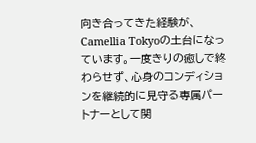向き合ってきた経験が、Camellia Tokyoの土台になっています。一度きりの癒しで終わらせず、心身のコンディションを継続的に見守る専属パートナーとして関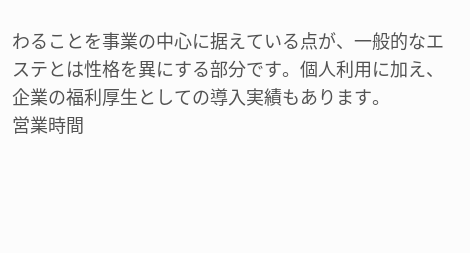わることを事業の中心に据えている点が、一般的なエステとは性格を異にする部分です。個人利用に加え、企業の福利厚生としての導入実績もあります。
営業時間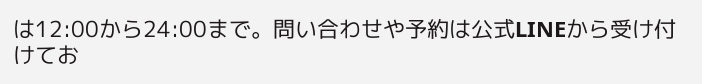は12:00から24:00まで。問い合わせや予約は公式LINEから受け付けてお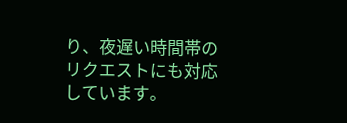り、夜遅い時間帯のリクエストにも対応しています。